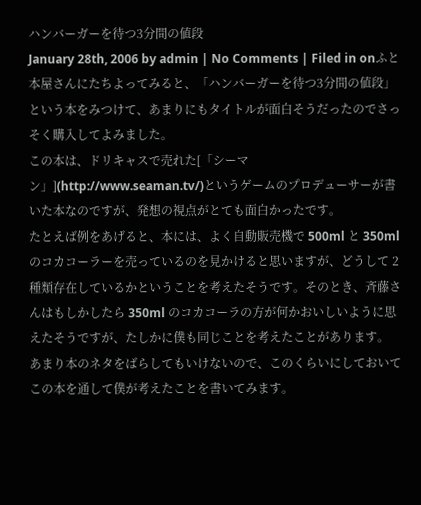ハンバーガーを待つ3分間の値段
January 28th, 2006 by admin | No Comments | Filed in onふと本屋さんにたちよってみると、「ハンバーガーを待つ3分間の値段」という本をみつけて、あまりにもタイトルが面白そうだったのでさっそく購入してよみました。
この本は、ドリキャスで売れた[「シーマン」](http://www.seaman.tv/)というゲームのプロデューサーが書いた本なのですが、発想の視点がとても面白かったです。
たとえば例をあげると、本には、よく自動販売機で 500ml と 350ml のコカコーラーを売っているのを見かけると思いますが、どうして 2 種類存在しているかということを考えたそうです。そのとき、斉藤さんはもしかしたら 350ml のコカコーラの方が何かおいしいように思えたそうですが、たしかに僕も同じことを考えたことがあります。
あまり本のネタをばらしてもいけないので、このくらいにしておいてこの本を通して僕が考えたことを書いてみます。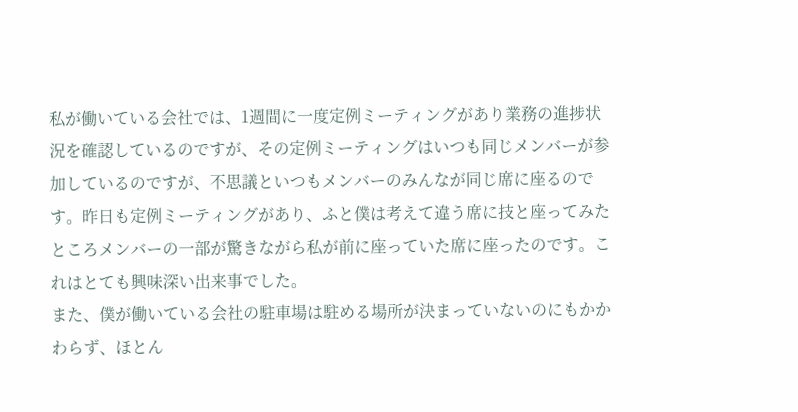私が働いている会社では、1週間に一度定例ミーティングがあり業務の進捗状況を確認しているのですが、その定例ミーティングはいつも同じメンバーが参加しているのですが、不思議といつもメンバーのみんなが同じ席に座るのです。昨日も定例ミーティングがあり、ふと僕は考えて違う席に技と座ってみたところメンバーの一部が驚きながら私が前に座っていた席に座ったのです。これはとても興味深い出来事でした。
また、僕が働いている会社の駐車場は駐める場所が決まっていないのにもかかわらず、ほとん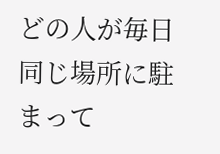どの人が毎日同じ場所に駐まって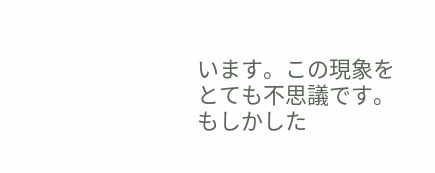います。この現象をとても不思議です。
もしかした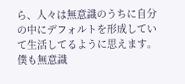ら、人々は無意識のうちに自分の中にデフォルトを形成していて生活してるように思えます。僕も無意識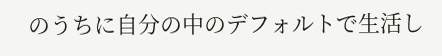のうちに自分の中のデフォルトで生活し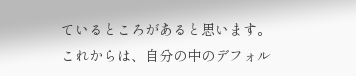ているところがあると思います。
これからは、自分の中のデフォル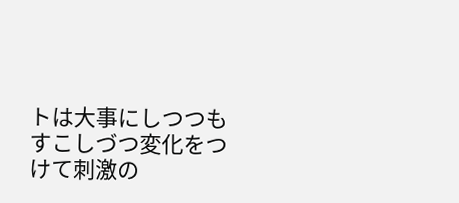トは大事にしつつもすこしづつ変化をつけて刺激の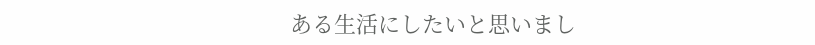ある生活にしたいと思いまし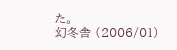た。
幻冬舎 (2006/01)